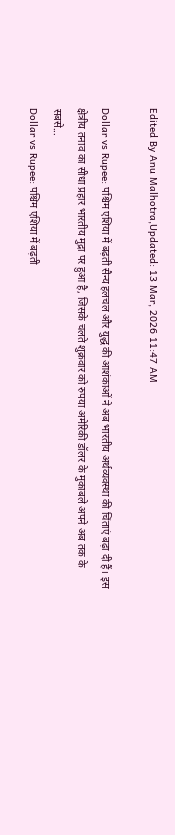Edited By Anu Malhotra,Updated: 13 Mar, 2026 11:47 AM

Dollar vs Rupee: पश्चिम एशिया में बढ़ती सैन्य हलचल और युद्ध की आशंकाओं ने अब भारतीय अर्थव्यवस्था की चिंताएं बढ़ा दी हैं। इस क्षेत्रीय तनाव का सीधा प्रहार भारतीय मुद्रा पर हुआ है, जिसके चलते शुक्रवार को रुपया अमेरिकी डॉलर के मुकाबले अपने अब तक के सबसे...
Dollar vs Rupee: पश्चिम एशिया में बढ़ती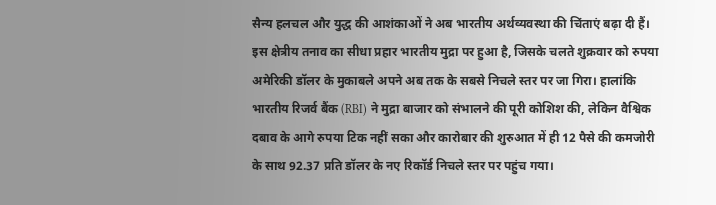सैन्य हलचल और युद्ध की आशंकाओं ने अब भारतीय अर्थव्यवस्था की चिंताएं बढ़ा दी हैं। इस क्षेत्रीय तनाव का सीधा प्रहार भारतीय मुद्रा पर हुआ है, जिसके चलते शुक्रवार को रुपया अमेरिकी डॉलर के मुकाबले अपने अब तक के सबसे निचले स्तर पर जा गिरा। हालांकि भारतीय रिजर्व बैंक (RBI) ने मुद्रा बाजार को संभालने की पूरी कोशिश की, लेकिन वैश्विक दबाव के आगे रुपया टिक नहीं सका और कारोबार की शुरुआत में ही 12 पैसे की कमजोरी के साथ 92.37 प्रति डॉलर के नए रिकॉर्ड निचले स्तर पर पहुंच गया।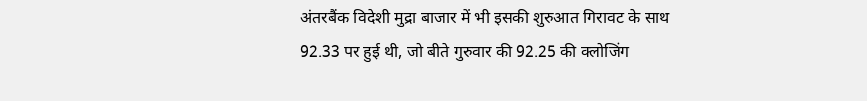अंतरबैंक विदेशी मुद्रा बाजार में भी इसकी शुरुआत गिरावट के साथ 92.33 पर हुई थी, जो बीते गुरुवार की 92.25 की क्लोजिंग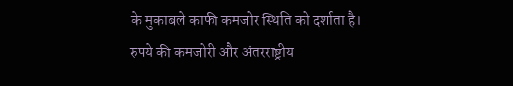के मुकाबले काफी कमजोर स्थिति को दर्शाता है।
रुपये की कमजोरी और अंतरराष्ट्रीय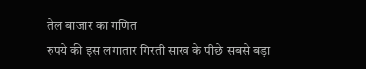तेल बाजार का गणित
रुपये की इस लगातार गिरती साख के पीछे सबसे बड़ा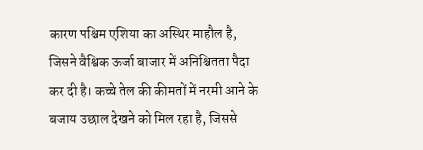कारण पश्चिम एशिया का अस्थिर माहौल है, जिसने वैश्विक ऊर्जा बाजार में अनिश्चितता पैदा कर दी है। कच्चे तेल की कीमतों में नरमी आने के बजाय उछाल देखने को मिल रहा है, जिससे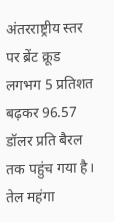अंतरराष्ट्रीय स्तर पर ब्रेंट क्रूड लगभग 5 प्रतिशत बढ़कर 96.57 डॉलर प्रति बैरल तक पहुंच गया है। तेल महंगा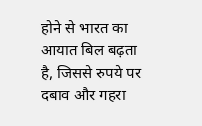होने से भारत का आयात बिल बढ़ता है, जिससे रुपये पर दबाव और गहरा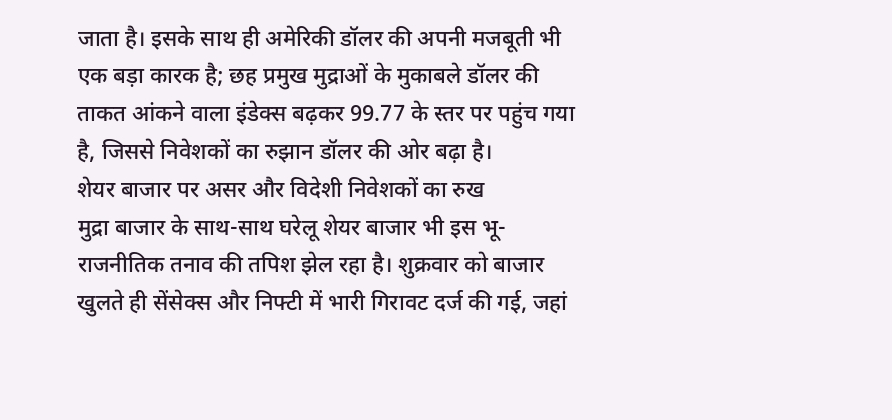जाता है। इसके साथ ही अमेरिकी डॉलर की अपनी मजबूती भी एक बड़ा कारक है; छह प्रमुख मुद्राओं के मुकाबले डॉलर की ताकत आंकने वाला इंडेक्स बढ़कर 99.77 के स्तर पर पहुंच गया है, जिससे निवेशकों का रुझान डॉलर की ओर बढ़ा है।
शेयर बाजार पर असर और विदेशी निवेशकों का रुख
मुद्रा बाजार के साथ-साथ घरेलू शेयर बाजार भी इस भू-राजनीतिक तनाव की तपिश झेल रहा है। शुक्रवार को बाजार खुलते ही सेंसेक्स और निफ्टी में भारी गिरावट दर्ज की गई, जहां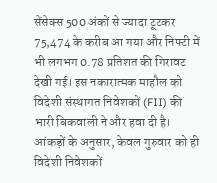सेंसेक्स 500 अंकों से ज्यादा टूटकर 75,474 के करीब आ गया और निफ्टी में भी लगभग 0.78 प्रतिशत की गिरावट देखी गई। इस नकारात्मक माहौल को विदेशी संस्थागत निवेशकों (FII) की भारी बिकवाली ने और हवा दी है। आंकड़ों के अनुसार, केवल गुरुवार को ही विदेशी निवेशकों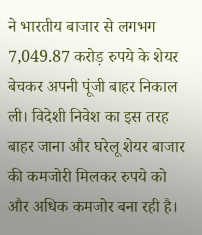ने भारतीय बाजार से लगभग 7,049.87 करोड़ रुपये के शेयर बेचकर अपनी पूंजी बाहर निकाल ली। विदेशी निवेश का इस तरह बाहर जाना और घरेलू शेयर बाजार की कमजोरी मिलकर रुपये को और अधिक कमजोर बना रही है।